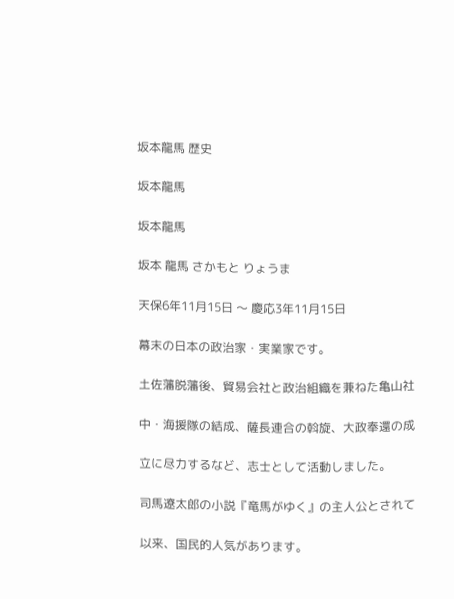坂本龍馬 歴史

坂本龍馬

坂本龍馬

坂本 龍馬 さかもと りょうま

天保6年11月15日 〜 慶応3年11月15日

幕末の日本の政治家・実業家です。

土佐藩脱藩後、貿易会社と政治組織を兼ねた亀山社

中・海援隊の結成、薩長連合の斡旋、大政奉還の成

立に尽力するなど、志士として活動しました。

司馬遼太郎の小説『竜馬がゆく』の主人公とされて

以来、国民的人気があります。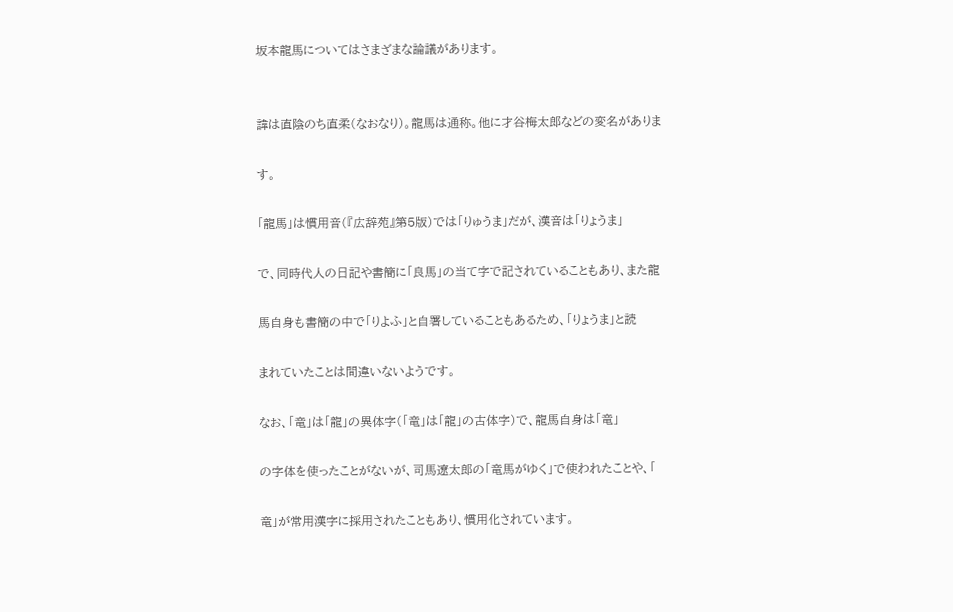坂本龍馬についてはさまざまな論議があります。


諱は直陰のち直柔(なおなり)。龍馬は通称。他に才谷梅太郎などの変名がありま

す。

「龍馬」は慣用音(『広辞苑』第5版)では「りゅうま」だが、漢音は「りょうま」

で、同時代人の日記や書簡に「良馬」の当て字で記されていることもあり、また龍

馬自身も書簡の中で「りよふ」と自署していることもあるため、「りょうま」と読

まれていたことは間違いないようです。

なお、「竜」は「龍」の異体字(「竜」は「龍」の古体字)で、龍馬自身は「竜」

の字体を使ったことがないが、司馬遼太郎の「竜馬がゆく」で使われたことや、「

竜」が常用漢字に採用されたこともあり、慣用化されています。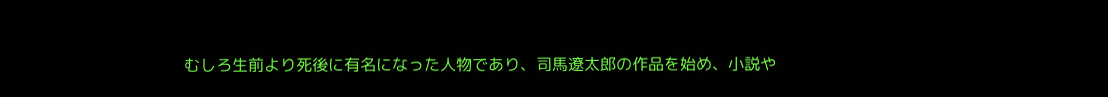むしろ生前より死後に有名になった人物であり、司馬遼太郎の作品を始め、小説や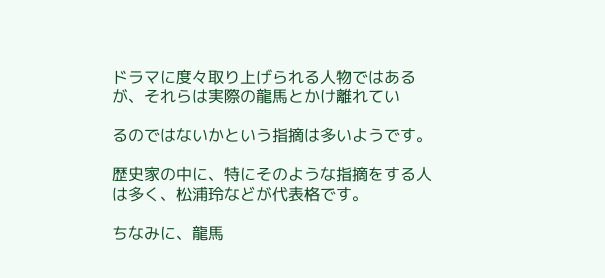ドラマに度々取り上げられる人物ではあるが、それらは実際の龍馬とかけ離れてい

るのではないかという指摘は多いようです。

歴史家の中に、特にそのような指摘をする人は多く、松浦玲などが代表格です。

ちなみに、龍馬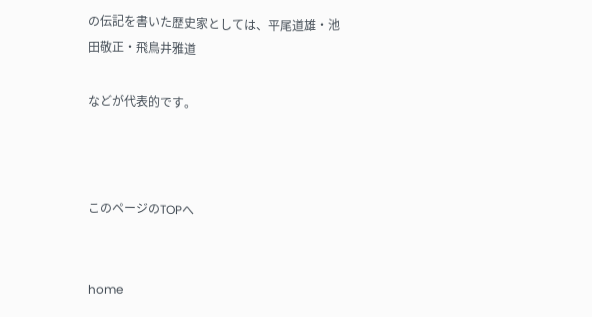の伝記を書いた歴史家としては、平尾道雄・池田敬正・飛鳥井雅道

などが代表的です。



このページのTOPへ


home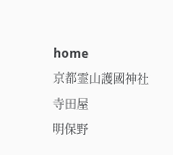home
京都霊山護國神社
寺田屋
明保野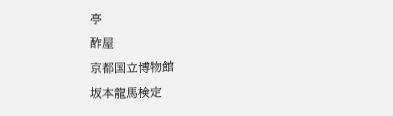亭
酢屋
京都国立博物館
坂本龍馬検定